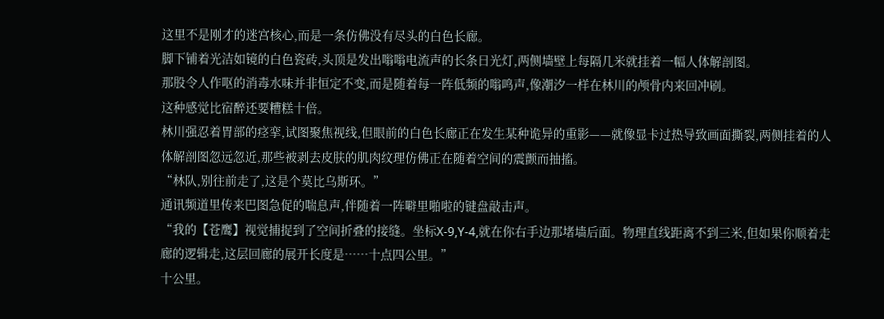这里不是刚才的迷宫核心,而是一条仿佛没有尽头的白色长廊。
脚下铺着光洁如镜的白色瓷砖,头顶是发出嗡嗡电流声的长条日光灯,两侧墙壁上每隔几米就挂着一幅人体解剖图。
那股令人作呕的消毒水味并非恒定不变,而是随着每一阵低频的嗡鸣声,像潮汐一样在林川的颅骨内来回冲刷。
这种感觉比宿醉还要糟糕十倍。
林川强忍着胃部的痉挛,试图聚焦视线,但眼前的白色长廊正在发生某种诡异的重影——就像显卡过热导致画面撕裂,两侧挂着的人体解剖图忽远忽近,那些被剥去皮肤的肌肉纹理仿佛正在随着空间的震颤而抽搐。
“林队,别往前走了,这是个莫比乌斯环。”
通讯频道里传来巴图急促的喘息声,伴随着一阵噼里啪啦的键盘敲击声。
“我的【苍鹰】视觉捕捉到了空间折叠的接缝。坐标X-9,Y-4,就在你右手边那堵墙后面。物理直线距离不到三米,但如果你顺着走廊的逻辑走,这层回廊的展开长度是……十点四公里。”
十公里。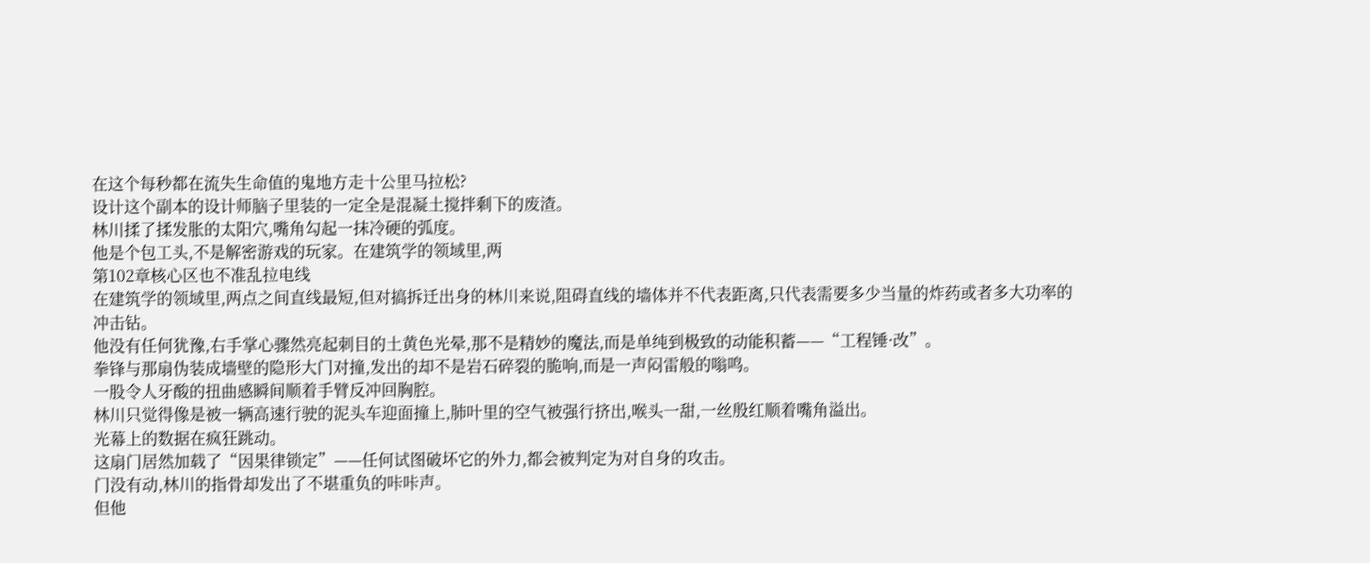在这个每秒都在流失生命值的鬼地方走十公里马拉松?
设计这个副本的设计师脑子里装的一定全是混凝土搅拌剩下的废渣。
林川揉了揉发胀的太阳穴,嘴角勾起一抹冷硬的弧度。
他是个包工头,不是解密游戏的玩家。在建筑学的领域里,两
第102章核心区也不准乱拉电线
在建筑学的领域里,两点之间直线最短,但对搞拆迁出身的林川来说,阻碍直线的墙体并不代表距离,只代表需要多少当量的炸药或者多大功率的冲击钻。
他没有任何犹豫,右手掌心骤然亮起刺目的土黄色光晕,那不是精妙的魔法,而是单纯到极致的动能积蓄——“工程锤·改”。
拳锋与那扇伪装成墙壁的隐形大门对撞,发出的却不是岩石碎裂的脆响,而是一声闷雷般的嗡鸣。
一股令人牙酸的扭曲感瞬间顺着手臂反冲回胸腔。
林川只觉得像是被一辆高速行驶的泥头车迎面撞上,肺叶里的空气被强行挤出,喉头一甜,一丝殷红顺着嘴角溢出。
光幕上的数据在疯狂跳动。
这扇门居然加载了“因果律锁定”——任何试图破坏它的外力,都会被判定为对自身的攻击。
门没有动,林川的指骨却发出了不堪重负的咔咔声。
但他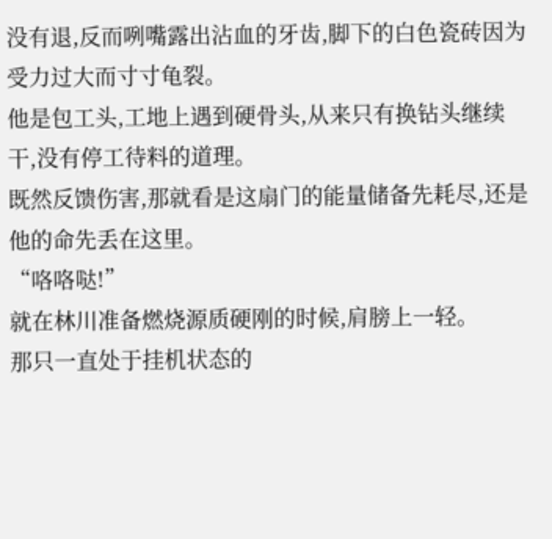没有退,反而咧嘴露出沾血的牙齿,脚下的白色瓷砖因为受力过大而寸寸龟裂。
他是包工头,工地上遇到硬骨头,从来只有换钻头继续干,没有停工待料的道理。
既然反馈伤害,那就看是这扇门的能量储备先耗尽,还是他的命先丢在这里。
“咯咯哒!”
就在林川准备燃烧源质硬刚的时候,肩膀上一轻。
那只一直处于挂机状态的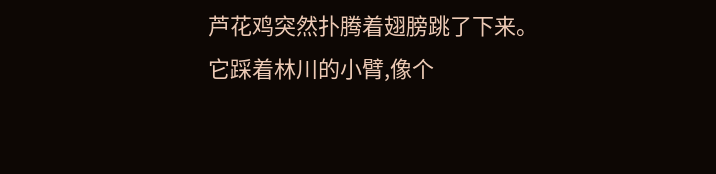芦花鸡突然扑腾着翅膀跳了下来。
它踩着林川的小臂,像个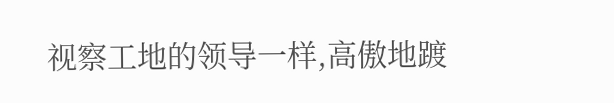视察工地的领导一样,高傲地踱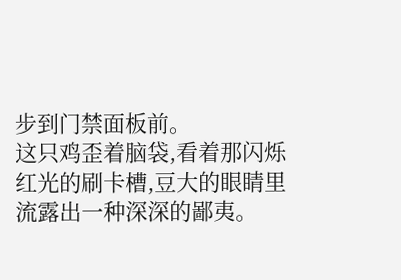步到门禁面板前。
这只鸡歪着脑袋,看着那闪烁红光的刷卡槽,豆大的眼睛里流露出一种深深的鄙夷。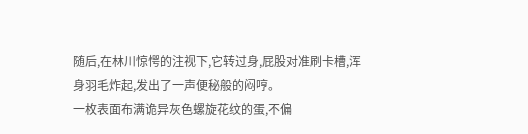随后,在林川惊愕的注视下,它转过身,屁股对准刷卡槽,浑身羽毛炸起,发出了一声便秘般的闷哼。
一枚表面布满诡异灰色螺旋花纹的蛋,不偏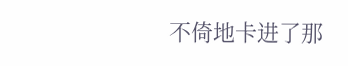不倚地卡进了那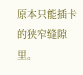原本只能插卡的狭窄缝隙里。